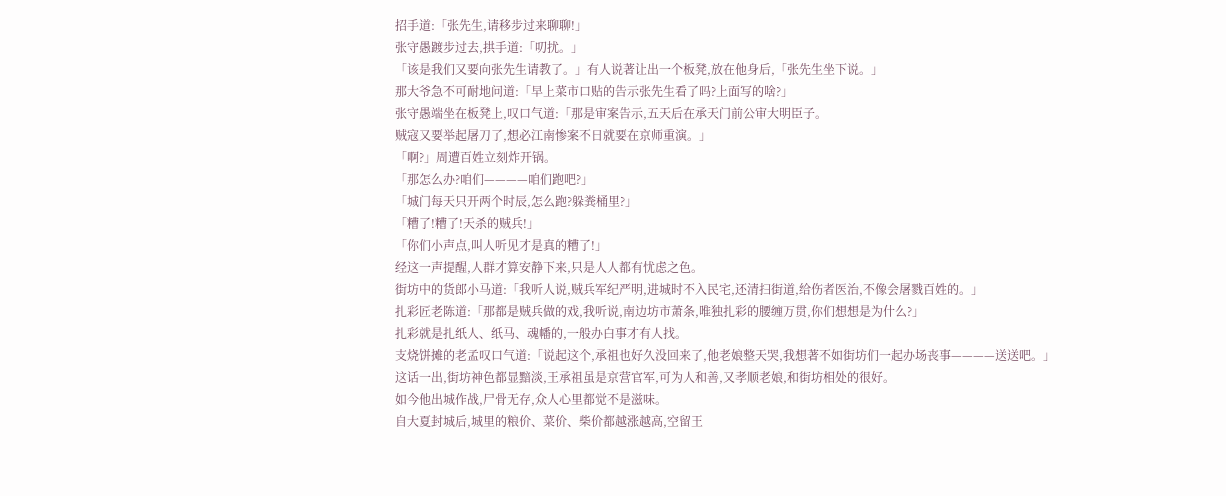招手道:「张先生,请移步过来聊聊!」
张守愚踱步过去,拱手道:「叨扰。」
「该是我们又要向张先生请教了。」有人说著让出一个板凳,放在他身后,「张先生坐下说。」
那大爷急不可耐地问道:「早上菜市口贴的告示张先生看了吗?上面写的啥?」
张守愚端坐在板凳上,叹口气道:「那是审案告示,五天后在承天门前公审大明臣子。
贼寇又要举起屠刀了,想必江南惨案不日就要在京师重演。」
「啊?」周遭百姓立刻炸开锅。
「那怎么办?咱们————咱们跑吧?」
「城门每天只开两个时辰,怎么跑?躲粪桶里?」
「糟了!糟了!天杀的贼兵!」
「你们小声点,叫人听见才是真的糟了!」
经这一声提醒,人群才算安静下来,只是人人都有忧虑之色。
街坊中的货郎小马道:「我听人说,贼兵军纪严明,进城时不入民宅,还清扫街道,给伤者医治,不像会屠戮百姓的。」
扎彩匠老陈道:「那都是贼兵做的戏,我听说,南边坊市萧条,唯独扎彩的腰缠万贯,你们想想是为什么?」
扎彩就是扎纸人、纸马、魂幡的,一般办白事才有人找。
支烧饼摊的老孟叹口气道:「说起这个,承祖也好久没回来了,他老娘整天哭,我想著不如街坊们一起办场丧事————送送吧。」
这话一出,街坊神色都显黯淡,王承祖虽是京营官军,可为人和善,又孝顺老娘,和街坊相处的很好。
如今他出城作战,尸骨无存,众人心里都觉不是滋味。
自大夏封城后,城里的粮价、菜价、柴价都越涨越高,空留王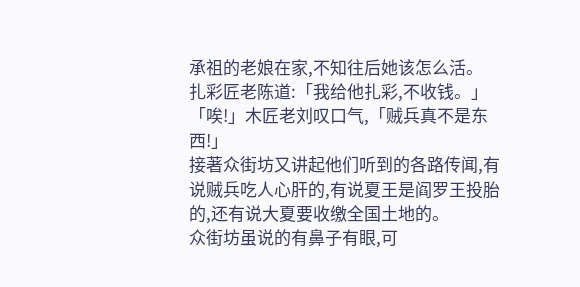承祖的老娘在家,不知往后她该怎么活。
扎彩匠老陈道:「我给他扎彩,不收钱。」
「唉!」木匠老刘叹口气,「贼兵真不是东西!」
接著众街坊又讲起他们听到的各路传闻,有说贼兵吃人心肝的,有说夏王是阎罗王投胎的,还有说大夏要收缴全国土地的。
众街坊虽说的有鼻子有眼,可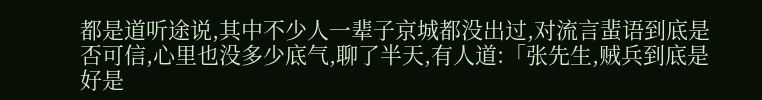都是道听途说,其中不少人一辈子京城都没出过,对流言蜚语到底是否可信,心里也没多少底气,聊了半天,有人道:「张先生,贼兵到底是好是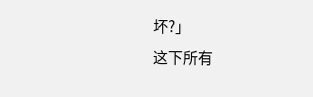坏?」
这下所有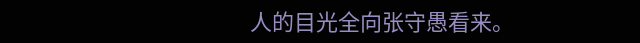人的目光全向张守愚看来。